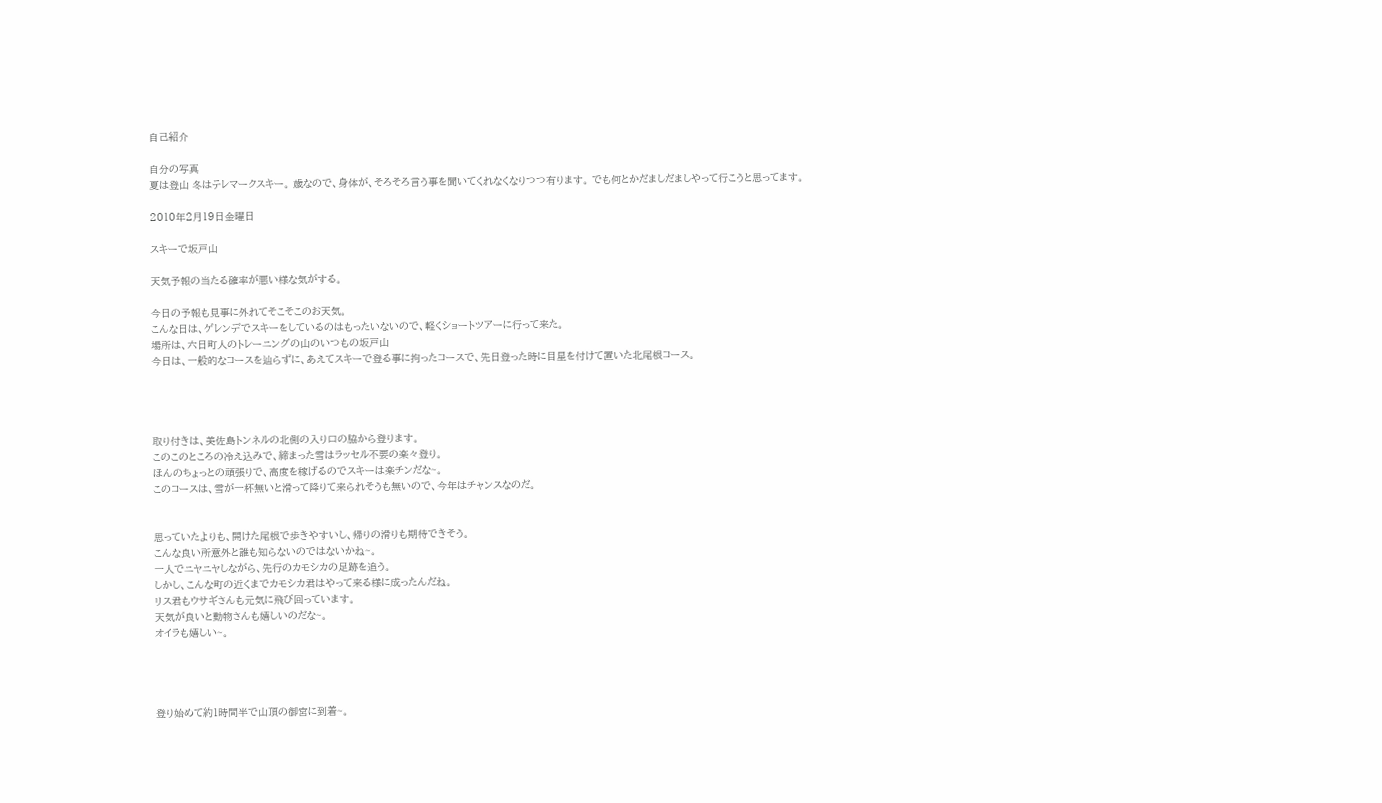自己紹介

自分の写真
夏は登山 冬はテレマークスキー。 歳なので、身体が、そろそろ言う事を聞いてくれなくなりつつ有ります。 でも何とかだましだましやって行こうと思ってます。

2010年2月19日金曜日

スキーで坂戸山

天気予報の当たる確率が悪い様な気がする。

今日の予報も見事に外れてそこそこのお天気。
こんな日は、ゲレンデでスキーをしているのはもったいないので、軽くショートツアーに行って来た。
場所は、六日町人のトレーニングの山のいつもの坂戸山
今日は、一般的なコースを辿らずに、あえてスキーで登る事に拘ったコースで、先日登った時に目星を付けて置いた北尾根コース。




取り付きは、美佐島トンネルの北側の入り口の脇から登ります。
このこのところの冷え込みで、締まった雪はラッセル不要の楽々登り。
ほんのちょっとの頑張りで、高度を稼げるのでスキーは楽チンだな~。
このコースは、雪が一杯無いと滑って降りて来られそうも無いので、今年はチャンスなのだ。


思っていたよりも、開けた尾根で歩きやすいし、帰りの滑りも期待できそう。
こんな良い所意外と誰も知らないのではないかね~。
一人でニヤニヤしながら、先行のカモシカの足跡を追う。
しかし、こんな町の近くまでカモシカ君はやって来る様に成ったんだね。
リス君もウサギさんも元気に飛び回っています。
天気が良いと動物さんも嬉しいのだな~。
オイラも嬉しい~。




登り始めて約1時間半で山頂の御宮に到着~。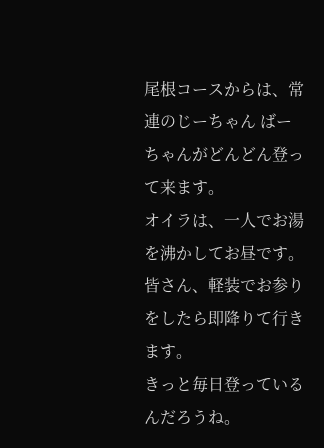尾根コースからは、常連のじーちゃん ばーちゃんがどんどん登って来ます。
オイラは、一人でお湯を沸かしてお昼です。
皆さん、軽装でお参りをしたら即降りて行きます。
きっと毎日登っているんだろうね。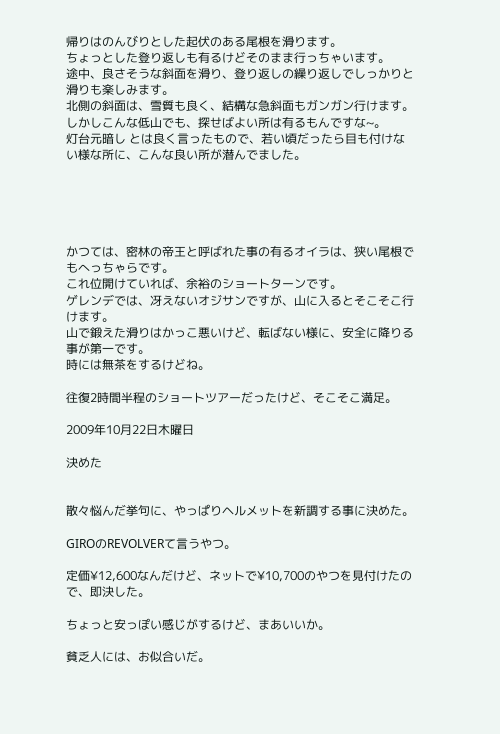帰りはのんびりとした起伏のある尾根を滑ります。
ちょっとした登り返しも有るけどそのまま行っちゃいます。
途中、良さそうな斜面を滑り、登り返しの繰り返しでしっかりと滑りも楽しみます。
北側の斜面は、雪質も良く、結構な急斜面もガンガン行けます。
しかしこんな低山でも、探せばよい所は有るもんですな~。
灯台元暗し とは良く言ったもので、若い頃だったら目も付けない様な所に、こんな良い所が潜んでました。





かつては、密林の帝王と呼ばれた事の有るオイラは、狭い尾根でもへっちゃらです。
これ位開けていれば、余裕のショートターンです。
ゲレンデでは、冴えないオジサンですが、山に入るとそこそこ行けます。
山で鍛えた滑りはかっこ悪いけど、転ばない様に、安全に降りる事が第一です。
時には無茶をするけどね。

往復2時間半程のショートツアーだったけど、そこそこ満足。

2009年10月22日木曜日

決めた


散々悩んだ挙句に、やっぱりヘルメットを新調する事に決めた。

GIROのREVOLVERて言うやつ。

定価¥12,600なんだけど、ネットで¥10,700のやつを見付けたので、即決した。

ちょっと安っぽい感じがするけど、まあいいか。

貧乏人には、お似合いだ。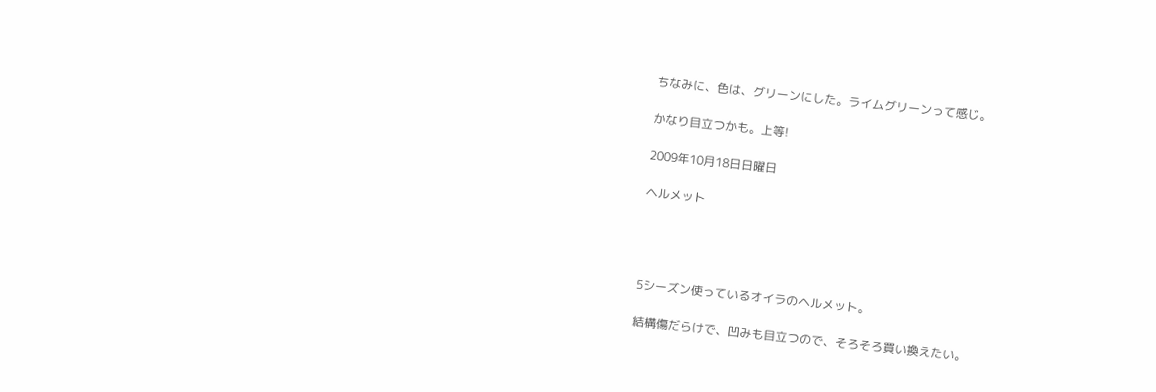ちなみに、色は、グリーンにした。ライムグリーンって感じ。

かなり目立つかも。上等!

2009年10月18日日曜日

ヘルメット




5シーズン使っているオイラのヘルメット。

結構傷だらけで、凹みも目立つので、そろそろ買い換えたい。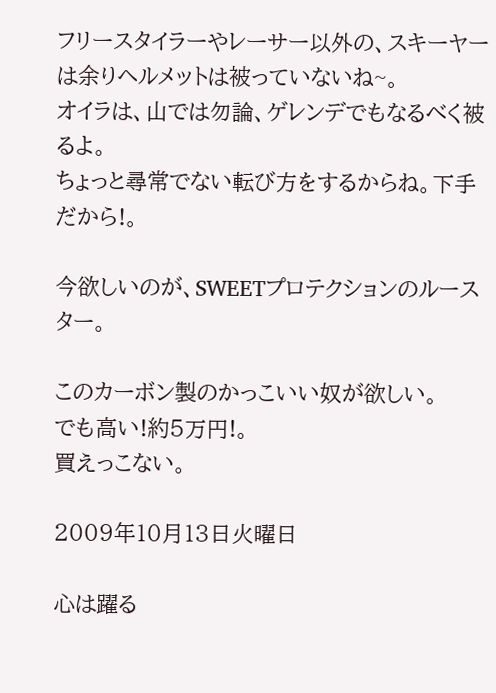フリースタイラーやレーサー以外の、スキーヤーは余りヘルメットは被っていないね~。
オイラは、山では勿論、ゲレンデでもなるべく被るよ。
ちょっと尋常でない転び方をするからね。下手だから!。

今欲しいのが、SWEETプロテクションのルースター。

このカーボン製のかっこいい奴が欲しい。
でも高い!約5万円!。
買えっこない。

2009年10月13日火曜日

心は躍る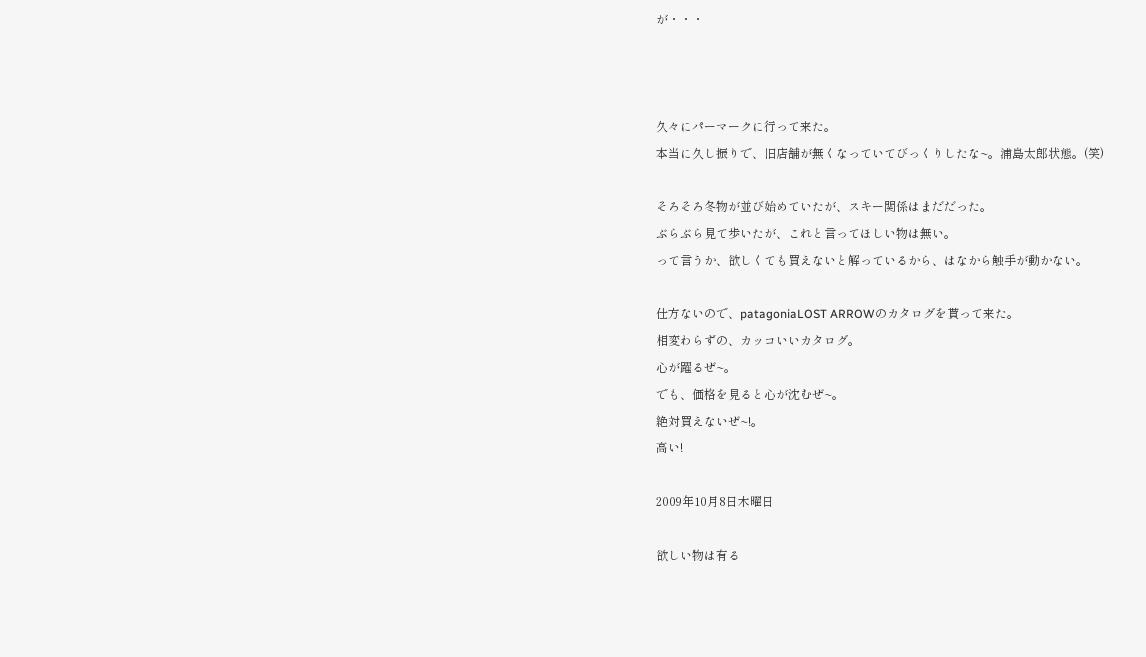が・・・



久々にパーマークに行って来た。
本当に久し振りで、旧店舗が無くなっていてびっくりしたな~。浦島太郎状態。(笑)

そろそろ冬物が並び始めていたが、スキー関係はまだだった。
ぶらぶら見て歩いたが、これと言ってほしい物は無い。
って言うか、欲しくても買えないと解っているから、はなから触手が動かない。

仕方ないので、patagoniaLOST ARROWのカタログを貰って来た。
相変わらずの、カッコいいカタログ。
心が躍るぜ~。
でも、価格を見ると心が沈むぜ~。
絶対買えないぜ~!。
高い!

2009年10月8日木曜日

欲しい物は有る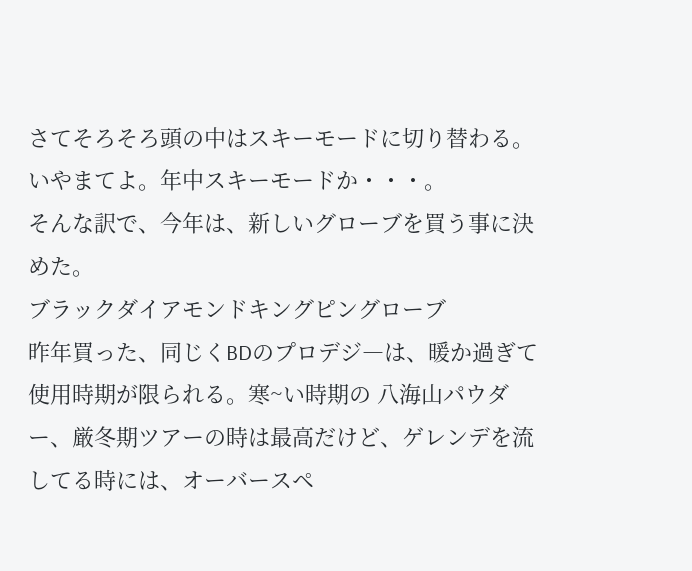さてそろそろ頭の中はスキーモードに切り替わる。
いやまてよ。年中スキーモードか・・・。
そんな訳で、今年は、新しいグローブを買う事に決めた。
ブラックダイアモンドキングピングローブ
昨年買った、同じくBDのプロデジ―は、暖か過ぎて使用時期が限られる。寒~い時期の 八海山パウダー、厳冬期ツアーの時は最高だけど、ゲレンデを流してる時には、オーバースペ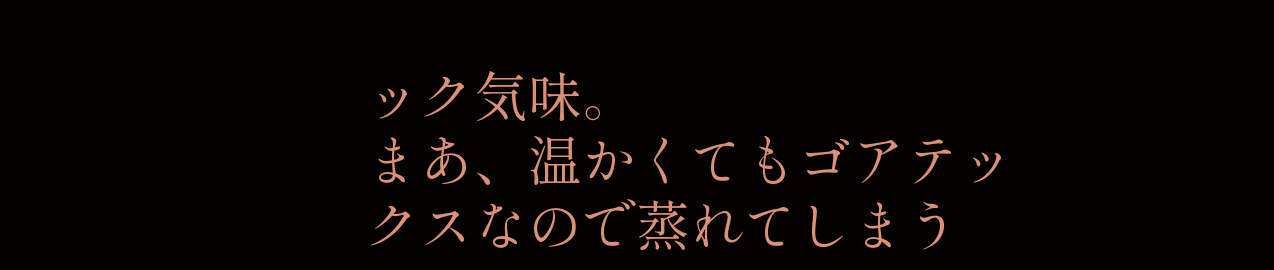ック気味。
まあ、温かくてもゴアテックスなので蒸れてしまう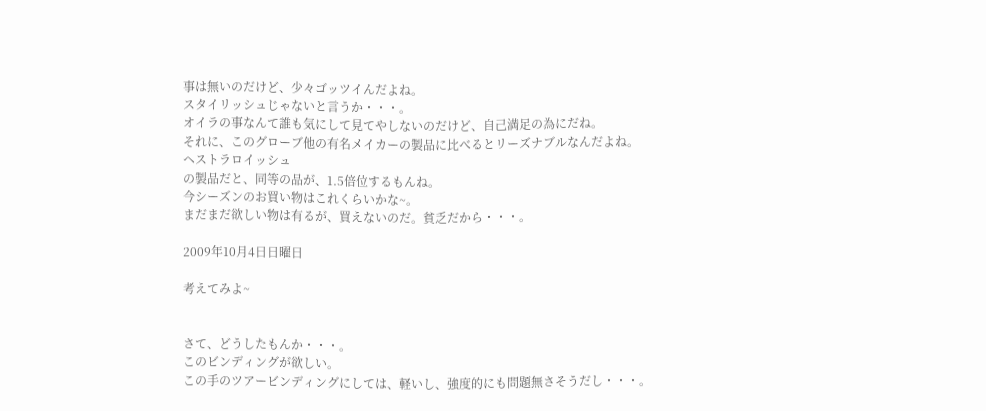事は無いのだけど、少々ゴッツイんだよね。
スタイリッシュじゃないと言うか・・・。
オイラの事なんて誰も気にして見てやしないのだけど、自己満足の為にだね。
それに、このグローブ他の有名メイカーの製品に比べるとリーズナブルなんだよね。
ヘストラロイッシュ
の製品だと、同等の品が、1.5倍位するもんね。
今シーズンのお買い物はこれくらいかな~。
まだまだ欲しい物は有るが、買えないのだ。貧乏だから・・・。

2009年10月4日日曜日

考えてみよ~


さて、どうしたもんか・・・。
このビンディングが欲しい。
この手のツアービンディングにしては、軽いし、強度的にも問題無さそうだし・・・。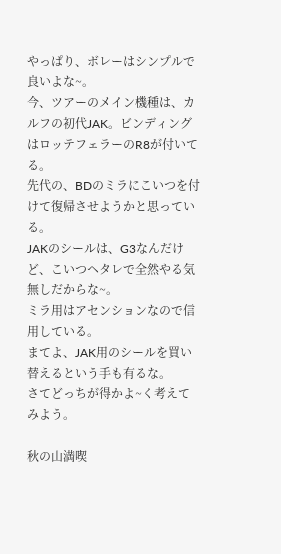やっぱり、ボレーはシンプルで良いよな~。
今、ツアーのメイン機種は、カルフの初代JAK。ビンディングはロッテフェラーのR8が付いてる。
先代の、BDのミラにこいつを付けて復帰させようかと思っている。
JAKのシールは、G3なんだけど、こいつヘタレで全然やる気無しだからな~。
ミラ用はアセンションなので信用している。
まてよ、JAK用のシールを買い替えるという手も有るな。
さてどっちが得かよ~く考えてみよう。

秋の山満喫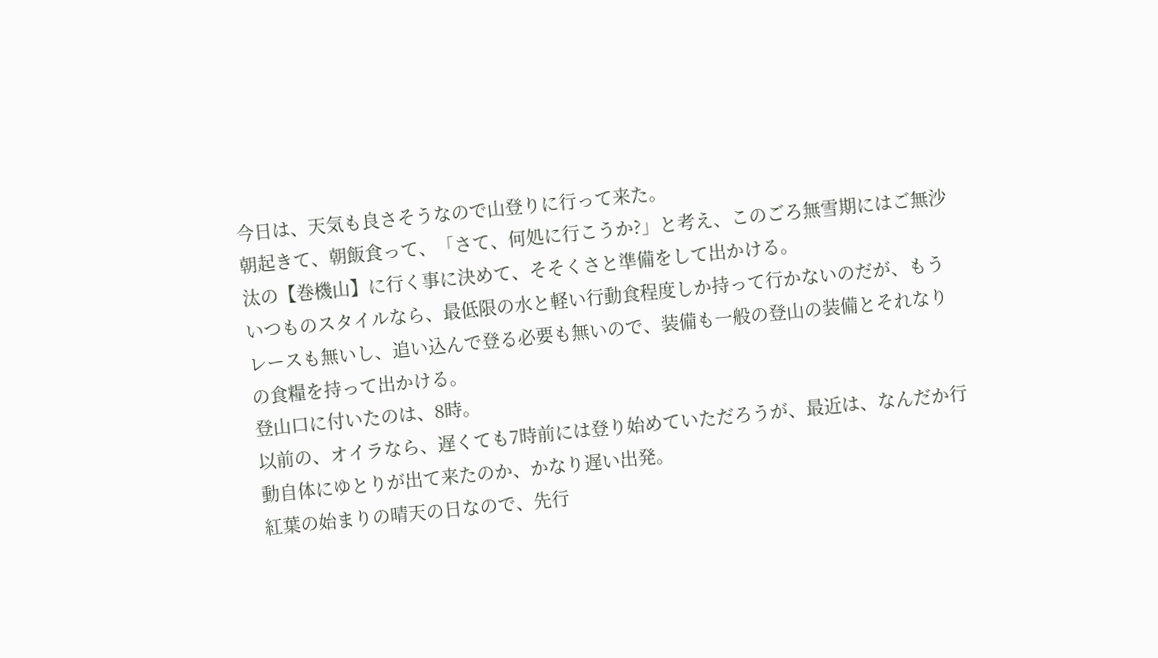今日は、天気も良さそうなので山登りに行って来た。
朝起きて、朝飯食って、「さて、何処に行こうか?」と考え、このごろ無雪期にはご無沙汰の【巻機山】に行く事に決めて、そそくさと準備をして出かける。
いつものスタイルなら、最低限の水と軽い行動食程度しか持って行かないのだが、もうレースも無いし、追い込んで登る必要も無いので、装備も一般の登山の装備とそれなりの食糧を持って出かける。
登山口に付いたのは、8時。
以前の、オイラなら、遅くても7時前には登り始めていただろうが、最近は、なんだか行動自体にゆとりが出て来たのか、かなり遅い出発。
紅葉の始まりの晴天の日なので、先行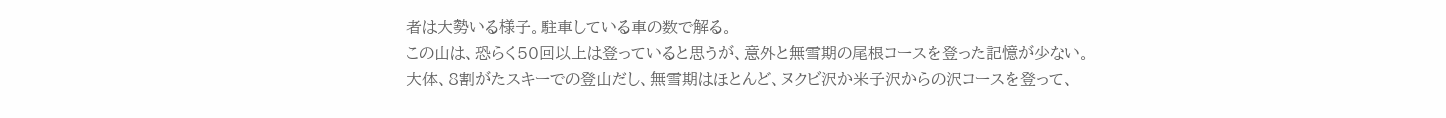者は大勢いる様子。駐車している車の数で解る。
この山は、恐らく50回以上は登っていると思うが、意外と無雪期の尾根コースを登った記憶が少ない。
大体、8割がたスキーでの登山だし、無雪期はほとんど、ヌクビ沢か米子沢からの沢コースを登って、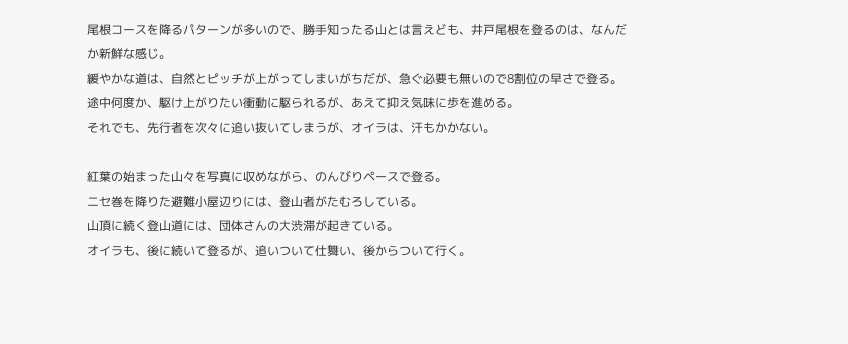尾根コースを降るパターンが多いので、勝手知ったる山とは言えども、井戸尾根を登るのは、なんだか新鮮な感じ。
緩やかな道は、自然とピッチが上がってしまいがちだが、急ぐ必要も無いので8割位の早さで登る。
途中何度か、駆け上がりたい衝動に駆られるが、あえて抑え気味に歩を進める。
それでも、先行者を次々に追い抜いてしまうが、オイラは、汗もかかない。

紅葉の始まった山々を写真に収めながら、のんびりペースで登る。
ニセ巻を降りた避難小屋辺りには、登山者がたむろしている。
山頂に続く登山道には、団体さんの大渋滞が起きている。
オイラも、後に続いて登るが、追いついて仕舞い、後からついて行く。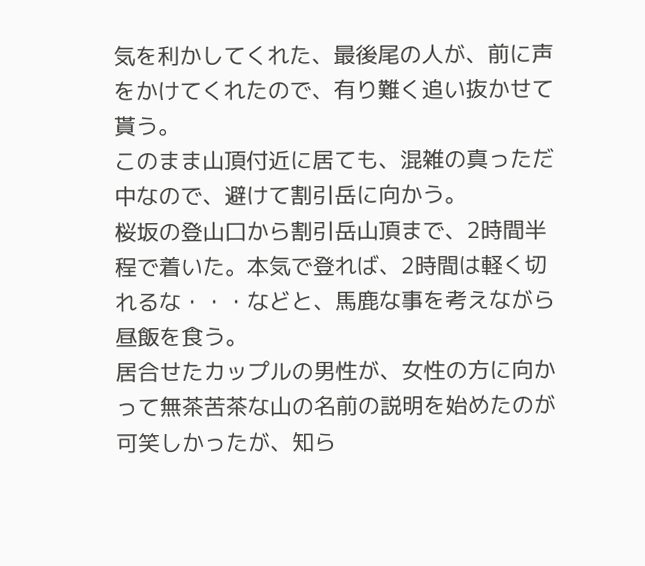気を利かしてくれた、最後尾の人が、前に声をかけてくれたので、有り難く追い抜かせて貰う。
このまま山頂付近に居ても、混雑の真っただ中なので、避けて割引岳に向かう。
桜坂の登山口から割引岳山頂まで、2時間半程で着いた。本気で登れば、2時間は軽く切れるな・・・などと、馬鹿な事を考えながら昼飯を食う。
居合せたカップルの男性が、女性の方に向かって無茶苦茶な山の名前の説明を始めたのが可笑しかったが、知ら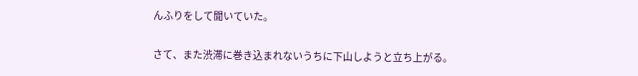んふりをして聞いていた。

さて、また渋滞に巻き込まれないうちに下山しようと立ち上がる。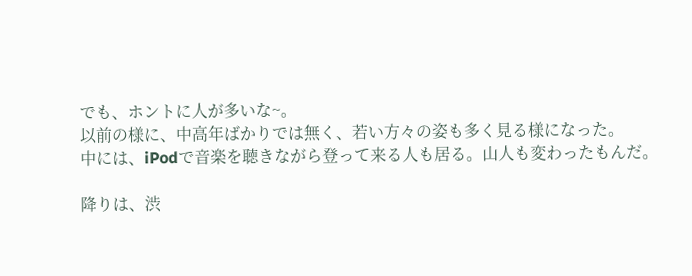でも、ホントに人が多いな~。
以前の様に、中高年ばかりでは無く、若い方々の姿も多く見る様になった。
中には、iPodで音楽を聴きながら登って来る人も居る。山人も変わったもんだ。

降りは、渋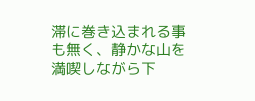滞に巻き込まれる事も無く、静かな山を満喫しながら下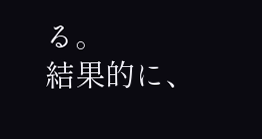る。
結果的に、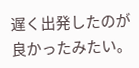遅く出発したのが良かったみたい。